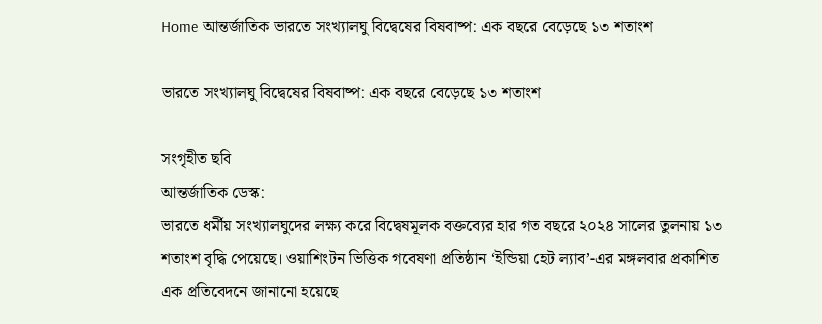Home আন্তর্জাতিক ভারতে সংখ্যালঘু বিদ্বেষের বিষবাষ্প: এক বছরে বেড়েছে ১৩ শতাংশ

ভারতে সংখ্যালঘু বিদ্বেষের বিষবাষ্প: এক বছরে বেড়েছে ১৩ শতাংশ

সংগৃহীত ছবি
আন্তর্জাতিক ডেস্ক:
ভারতে ধর্মীয় সংখ্যালঘুদের লক্ষ্য করে বিদ্বেষমূলক বক্তব্যের হার গত বছরে ২০২৪ সালের তুলনায় ১৩ শতাংশ বৃদ্ধি পেয়েছে। ওয়াশিংটন ভিত্তিক গবেষণা প্রতিষ্ঠান ‘ইন্ডিয়া হেট ল্যাব’-এর মঙ্গলবার প্রকাশিত এক প্রতিবেদনে জানানো হয়েছে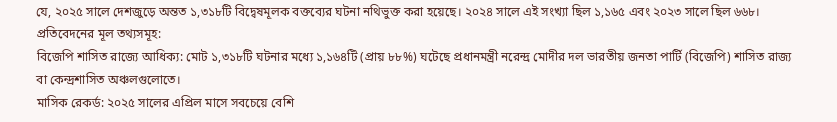যে, ২০২৫ সালে দেশজুড়ে অন্তত ১,৩১৮টি বিদ্বেষমূলক বক্তব্যের ঘটনা নথিভুক্ত করা হয়েছে। ২০২৪ সালে এই সংখ্যা ছিল ১,১৬৫ এবং ২০২৩ সালে ছিল ৬৬৮।
প্রতিবেদনের মূল তথ্যসমূহ:
বিজেপি শাসিত রাজ্যে আধিক্য: মোট ১,৩১৮টি ঘটনার মধ্যে ১,১৬৪টি (প্রায় ৮৮%) ঘটেছে প্রধানমন্ত্রী নরেন্দ্র মোদীর দল ভারতীয় জনতা পার্টি (বিজেপি) শাসিত রাজ্য বা কেন্দ্রশাসিত অঞ্চলগুলোতে।
মাসিক রেকর্ড: ২০২৫ সালের এপ্রিল মাসে সবচেয়ে বেশি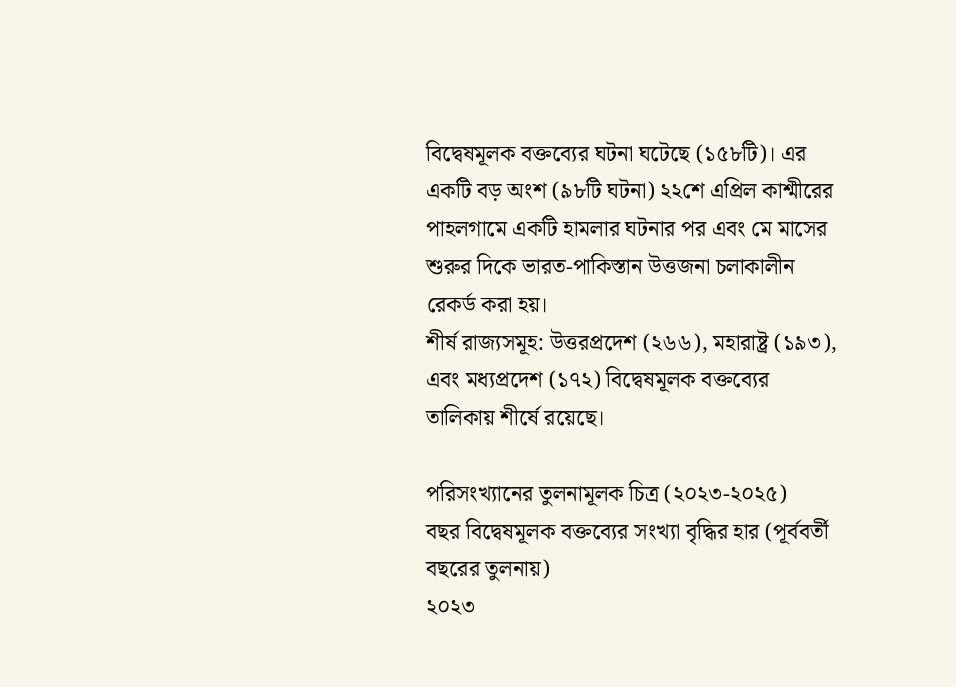বিদ্বেষমূলক বক্তব্যের ঘটনা ঘটেছে (১৫৮টি)। এর একটি বড় অংশ (৯৮টি ঘটনা) ২২শে এপ্রিল কাশ্মীরের পাহলগামে একটি হামলার ঘটনার পর এবং মে মাসের শুরুর দিকে ভারত-পাকিস্তান উত্তজনা চলাকালীন রেকর্ড করা হয়।
শীর্ষ রাজ্যসমূহ: উত্তরপ্রদেশ (২৬৬), মহারাষ্ট্র (১৯৩), এবং মধ্যপ্রদেশ (১৭২) বিদ্বেষমূলক বক্তব্যের তালিকায় শীর্ষে রয়েছে।

পরিসংখ্যানের তুলনামূলক চিত্র (২০২৩-২০২৫)
বছর বিদ্বেষমূলক বক্তব্যের সংখ্যা বৃদ্ধির হার (পূর্ববর্তী বছরের তুলনায়)
২০২৩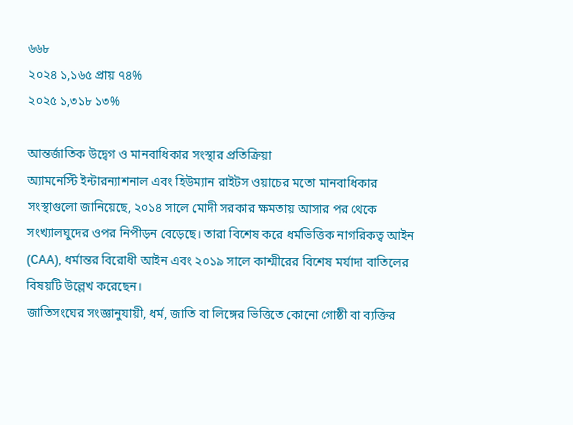৬৬৮
২০২৪ ১,১৬৫ প্রায় ৭৪%
২০২৫ ১,৩১৮ ১৩%

আন্তর্জাতিক উদ্বেগ ও মানবাধিকার সংস্থার প্রতিক্রিয়া
অ্যামনেস্টি ইন্টারন্যাশনাল এবং হিউম্যান রাইটস ওয়াচের মতো মানবাধিকার সংস্থাগুলো জানিয়েছে, ২০১৪ সালে মোদী সরকার ক্ষমতায় আসার পর থেকে সংখ্যালঘুদের ওপর নিপীড়ন বেড়েছে। তারা বিশেষ করে ধর্মভিত্তিক নাগরিকত্ব আইন (CAA), ধর্মান্তর বিরোধী আইন এবং ২০১৯ সালে কাশ্মীরের বিশেষ মর্যাদা বাতিলের বিষয়টি উল্লেখ করেছেন।
জাতিসংঘের সংজ্ঞানুযায়ী, ধর্ম, জাতি বা লিঙ্গের ভিত্তিতে কোনো গোষ্ঠী বা ব্যক্তির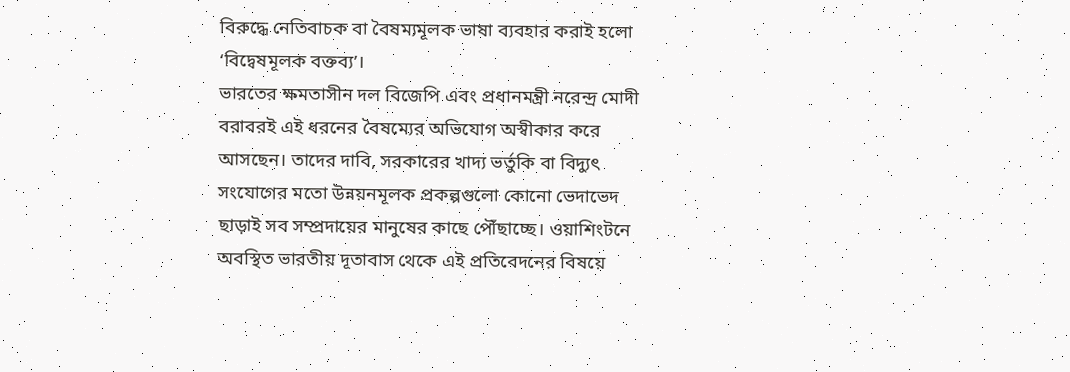বিরুদ্ধে নেতিবাচক বা বৈষম্যমূলক ভাষা ব্যবহার করাই হলো ‘বিদ্বেষমূলক বক্তব্য’।
ভারতের ক্ষমতাসীন দল বিজেপি এবং প্রধানমন্ত্রী নরেন্দ্র মোদী বরাবরই এই ধরনের বৈষম্যের অভিযোগ অস্বীকার করে আসছেন। তাদের দাবি, সরকারের খাদ্য ভর্তুকি বা বিদ্যুৎ সংযোগের মতো উন্নয়নমূলক প্রকল্পগুলো কোনো ভেদাভেদ ছাড়াই সব সম্প্রদায়ের মানুষের কাছে পৌঁছাচ্ছে। ওয়াশিংটনে অবস্থিত ভারতীয় দূতাবাস থেকে এই প্রতিবেদনের বিষয়ে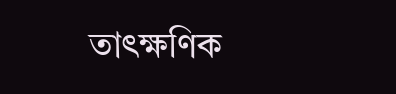তাৎক্ষণিক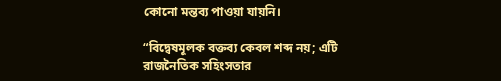কোনো মন্তব্য পাওয়া যায়নি।

“বিদ্বেষমূলক বক্তব্য কেবল শব্দ নয়; এটি রাজনৈতিক সহিংসতার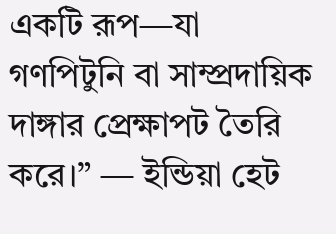একটি রূপ—যা গণপিটুনি বা সাম্প্রদায়িক দাঙ্গার প্রেক্ষাপট তৈরি করে।” — ইন্ডিয়া হেট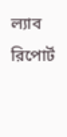ল্যাব রিপোর্ট